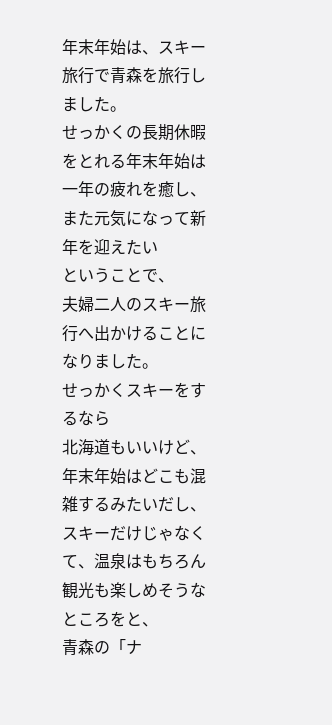年末年始は、スキー旅行で青森を旅行しました。
せっかくの長期休暇をとれる年末年始は
一年の疲れを癒し、
また元気になって新年を迎えたい
ということで、
夫婦二人のスキー旅行へ出かけることになりました。
せっかくスキーをするなら
北海道もいいけど、
年末年始はどこも混雑するみたいだし、
スキーだけじゃなくて、温泉はもちろん
観光も楽しめそうなところをと、
青森の「ナ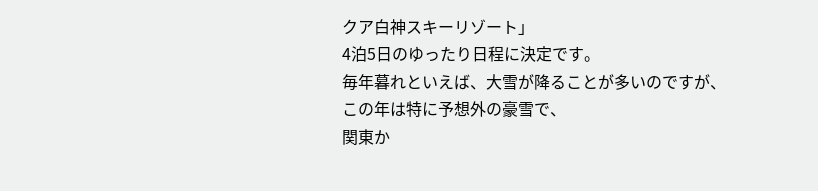クア白神スキーリゾート」
4泊5日のゆったり日程に決定です。
毎年暮れといえば、大雪が降ることが多いのですが、
この年は特に予想外の豪雪で、
関東か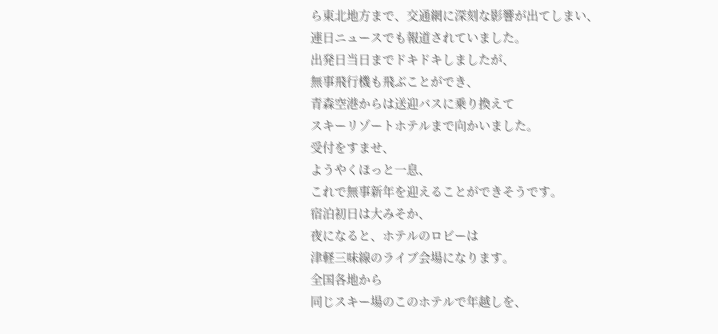ら東北地方まで、交通網に深刻な影響が出てしまい、
連日ニュースでも報道されていました。
出発日当日までドキドキしましたが、
無事飛行機も飛ぶことができ、
青森空港からは送迎バスに乗り換えて
スキーリゾートホテルまで向かいました。
受付をすませ、
ようやくほっと一息、
これで無事新年を迎えることができそうです。
宿泊初日は大みそか、
夜になると、ホテルのロビーは
津軽三味線のライブ会場になります。
全国各地から
同じスキー場のこのホテルで年越しを、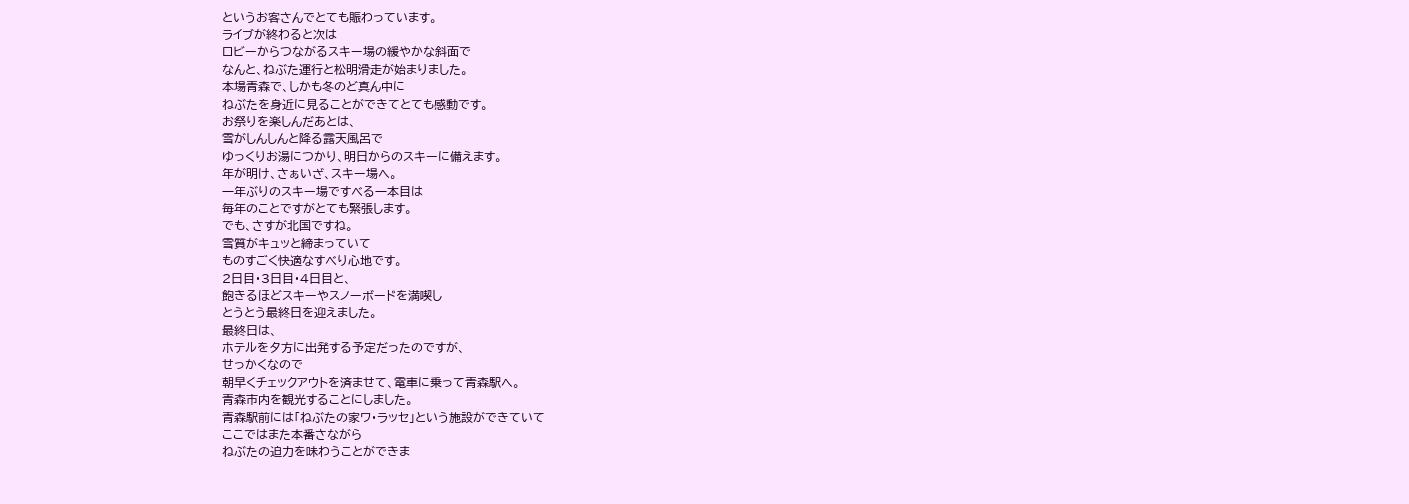というお客さんでとても賑わっています。
ライブが終わると次は
ロビーからつながるスキー場の緩やかな斜面で
なんと、ねぶた運行と松明滑走が始まりました。
本場青森で、しかも冬のど真ん中に
ねぶたを身近に見ることができてとても感動です。
お祭りを楽しんだあとは、
雪がしんしんと降る露天風呂で
ゆっくりお湯につかり、明日からのスキーに備えます。
年が明け、さぁいざ、スキー場へ。
一年ぶりのスキー場ですべる一本目は
毎年のことですがとても緊張します。
でも、さすが北国ですね。
雪質がキュッと締まっていて
ものすごく快適なすべり心地です。
2日目・3日目・4日目と、
飽きるほどスキーやスノーボードを満喫し
とうとう最終日を迎えました。
最終日は、
ホテルを夕方に出発する予定だったのですが、
せっかくなので
朝早くチェックアウトを済ませて、電車に乗って青森駅へ。
青森市内を観光することにしました。
青森駅前には「ねぶたの家ワ・ラッセ」という施設ができていて
ここではまた本番さながら
ねぶたの迫力を味わうことができま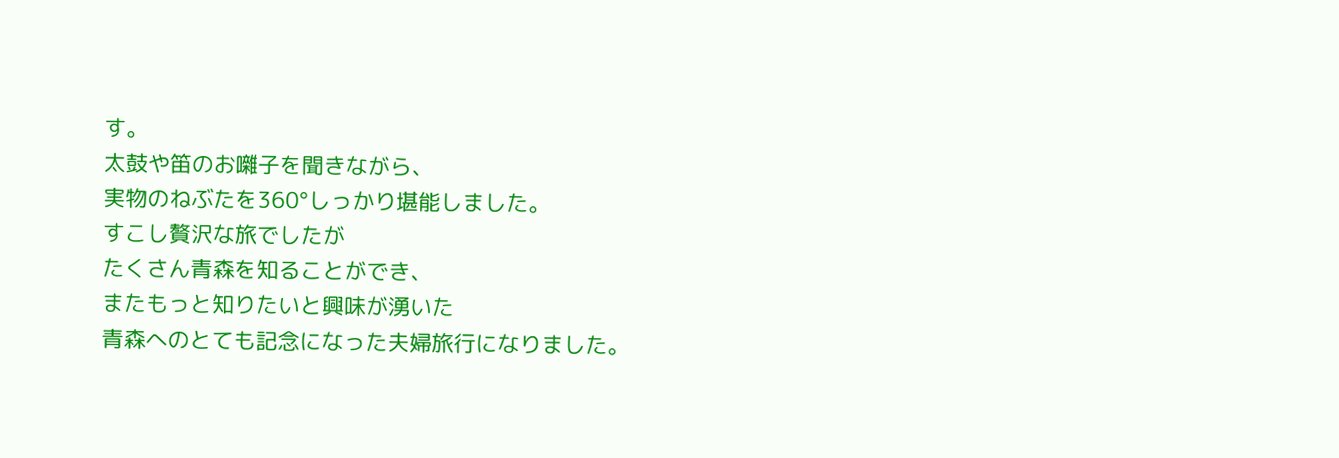す。
太鼓や笛のお囃子を聞きながら、
実物のねぶたを360°しっかり堪能しました。
すこし贅沢な旅でしたが
たくさん青森を知ることができ、
またもっと知りたいと興味が湧いた
青森へのとても記念になった夫婦旅行になりました。